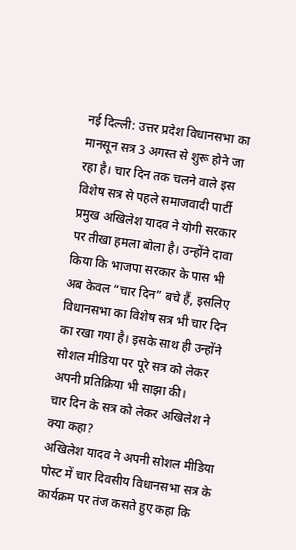नई दिल्ली: उत्तर प्रदेश विधानसभा का मानसून सत्र 3 अगस्त से शुरू होने जा रहा है। चार दिन तक चलने वाले इस विशेष सत्र से पहले समाजवादी पार्टी प्रमुख अखिलेश यादव ने योगी सरकार पर तीखा हमला बोला है। उन्होंने दावा किया कि भाजपा सरकार के पास भी अब केवल “चार दिन” बचे हैं, इसलिए विधानसभा का विशेष सत्र भी चार दिन का रखा गया है। इसके साथ ही उन्होंने सोशल मीडिया पर पूरे सत्र को लेकर अपनी प्रतिक्रिया भी साझा की।
चार दिन के सत्र को लेकर अखिलेश ने क्या कहा?
अखिलेश यादव ने अपनी सोशल मीडिया पोस्ट में चार दिवसीय विधानसभा सत्र के कार्यक्रम पर तंज कसते हुए कहा कि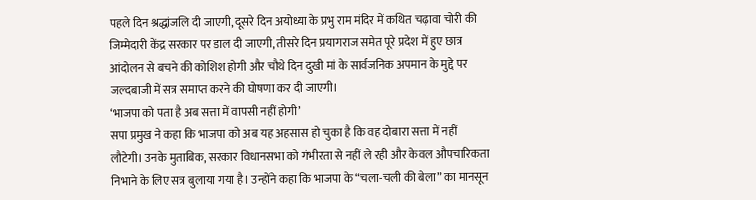पहले दिन श्रद्धांजलि दी जाएगी, दूसरे दिन अयोध्या के प्रभु राम मंदिर में कथित चढ़ावा चोरी की जिम्मेदारी केंद्र सरकार पर डाल दी जाएगी, तीसरे दिन प्रयागराज समेत पूरे प्रदेश में हुए छात्र आंदोलन से बचने की कोशिश होगी और चौथे दिन दुखी मां के सार्वजनिक अपमान के मुद्दे पर जल्दबाजी में सत्र समाप्त करने की घोषणा कर दी जाएगी।
‘भाजपा को पता है अब सत्ता में वापसी नहीं होगी’
सपा प्रमुख ने कहा कि भाजपा को अब यह अहसास हो चुका है कि वह दोबारा सत्ता में नहीं लौटेगी। उनके मुताबिक, सरकार विधानसभा को गंभीरता से नहीं ले रही और केवल औपचारिकता निभाने के लिए सत्र बुलाया गया है। उन्होंने कहा कि भाजपा के “चला-चली की बेला” का मानसून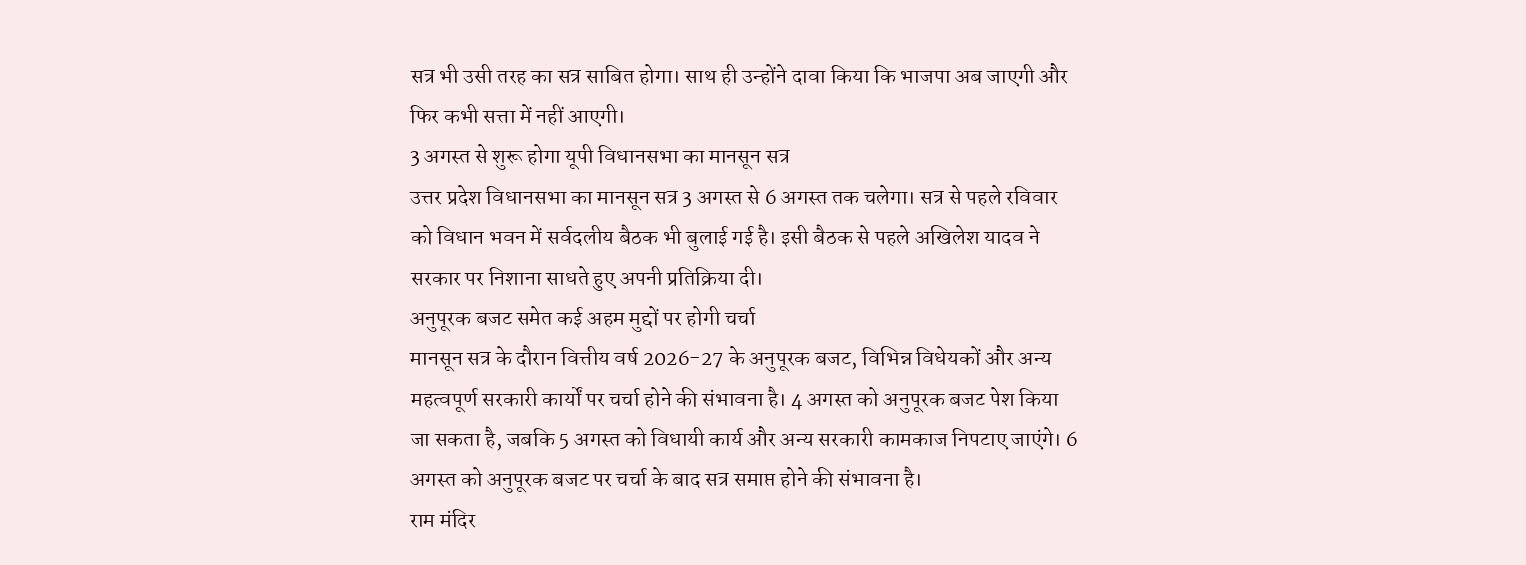सत्र भी उसी तरह का सत्र साबित होगा। साथ ही उन्होंने दावा किया कि भाजपा अब जाएगी और फिर कभी सत्ता में नहीं आएगी।
3 अगस्त से शुरू होगा यूपी विधानसभा का मानसून सत्र
उत्तर प्रदेश विधानसभा का मानसून सत्र 3 अगस्त से 6 अगस्त तक चलेगा। सत्र से पहले रविवार को विधान भवन में सर्वदलीय बैठक भी बुलाई गई है। इसी बैठक से पहले अखिलेश यादव ने सरकार पर निशाना साधते हुए अपनी प्रतिक्रिया दी।
अनुपूरक बजट समेत कई अहम मुद्दों पर होगी चर्चा
मानसून सत्र के दौरान वित्तीय वर्ष 2026-27 के अनुपूरक बजट, विभिन्न विधेयकों और अन्य महत्वपूर्ण सरकारी कार्यों पर चर्चा होने की संभावना है। 4 अगस्त को अनुपूरक बजट पेश किया जा सकता है, जबकि 5 अगस्त को विधायी कार्य और अन्य सरकारी कामकाज निपटाए जाएंगे। 6 अगस्त को अनुपूरक बजट पर चर्चा के बाद सत्र समाप्त होने की संभावना है।
राम मंदिर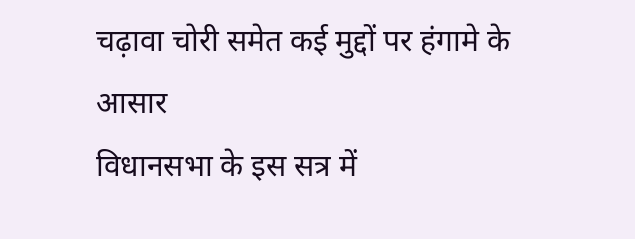चढ़ावा चोरी समेत कई मुद्दों पर हंगामे के आसार
विधानसभा के इस सत्र में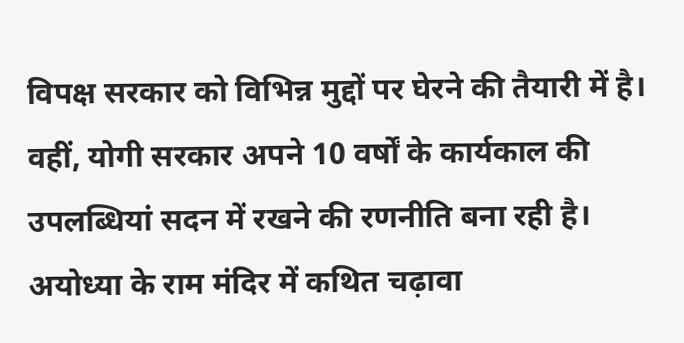विपक्ष सरकार को विभिन्न मुद्दों पर घेरने की तैयारी में है। वहीं, योगी सरकार अपने 10 वर्षों के कार्यकाल की उपलब्धियां सदन में रखने की रणनीति बना रही है। अयोध्या के राम मंदिर में कथित चढ़ावा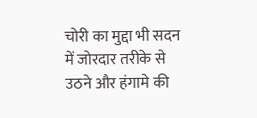चोरी का मुद्दा भी सदन में जोरदार तरीके से उठने और हंगामे की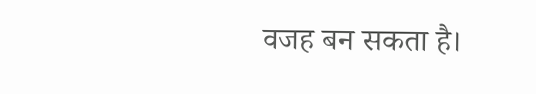वजह बन सकता है।